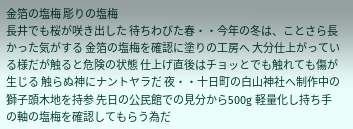金箔の塩梅 彫りの塩梅
長井でも桜が咲き出した 待ちわびた春・・今年の冬は、ことさら長かった気がする 金箔の塩梅を確認に塗りの工房へ 大分仕上がっている様だが触ると危険の状態 仕上げ直後はチョッとでも触れても傷が生じる 触らぬ神にナントヤラだ 夜・・十日町の白山神社へ制作中の獅子頭木地を持参 先日の公民館での見分から500g 軽量化し持ち手の軸の塩梅を確認してもらう為だ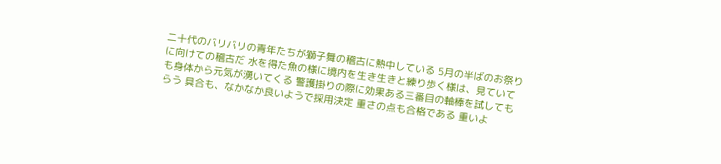二十代のバリバリの青年たちが獅子舞の稽古に熱中している 5月の半ばのお祭りに向けての稽古だ 水を得た魚の様に境内を生き生きと練り歩く様は、見ていても身体から元気が湧いてくる 警護掛りの際に効果ある三番目の軸棒を試してもらう 具合も、なかなか良いようで採用決定 重さの点も合格である 重いよ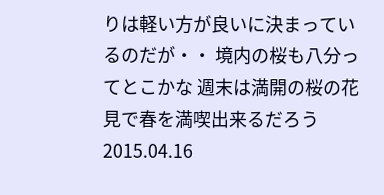りは軽い方が良いに決まっているのだが・・ 境内の桜も八分ってとこかな 週末は満開の桜の花見で春を満喫出来るだろう
2015.04.16